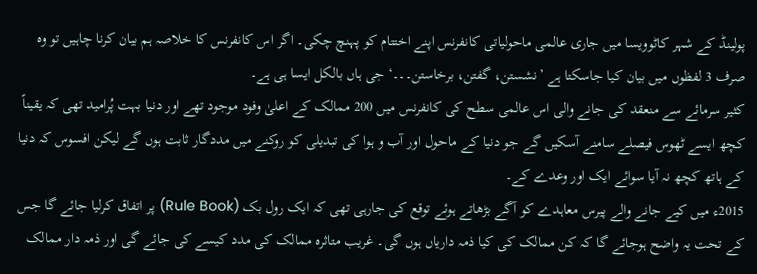پولینڈ کے شہر کاٹوویسا میں جاری عالمی ماحولیاتی کانفرنس اپنے اختتام کو پہنچ چکی۔ اگر اس کانفرنس کا خلاصہ ہم بیان کرنا چاہیں تو وہ صرف 3 لفظوں میں بیان کیا جاسکتا ہے ’نشستن، گفتن، برخاستن۔۔۔‘ جی ہاں بالکل ایسا ہی ہے۔
کثیر سرمائے سے منعقد کی جانے والی اس عالمی سطح کی کانفرنس میں 200 ممالک کے اعلیٰ وفود موجود تھے اور دنیا بہت پُرامید تھی کہ یقیناً کچھ ایسے ٹھوس فیصلے سامنے آسکیں گے جو دنیا کے ماحول اور آب و ہوا کی تبدیلی کو روکنے میں مددگار ثابت ہوں گے لیکن افسوس کہ دنیا کے ہاتھ کچھ نہ آیا سوائے ایک اور وعدے کے۔
2015ء میں کیے جانے والے پیرس معاہدے کو آگے بڑھاتے ہوئے توقع کی جارہی تھی کہ ایک رول بک (Rule Book) پر اتفاق کرلیا جائے گا جس کے تحت یہ واضح ہوجائے گا کہ کن ممالک کی کیا ذمہ داریاں ہوں گی۔ غریب متاثرہ ممالک کی مدد کیسے کی جائے گی اور ذمہ دار ممالک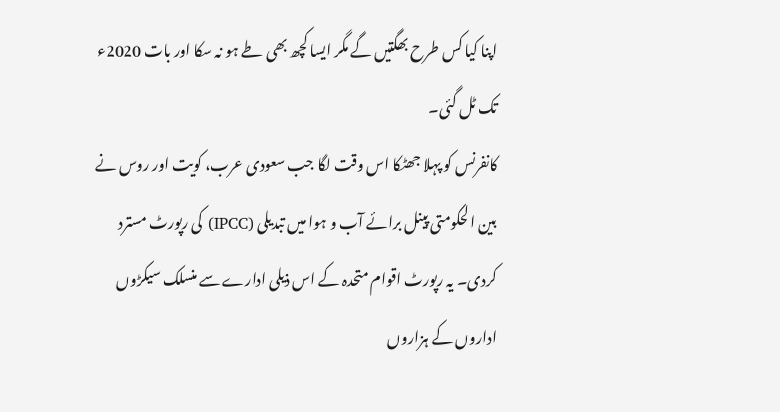اپنا کیا کس طرح بھگتیں گے مگر ایسا کچھ بھی طے ہو نہ سکا اور بات 2020ء تک ٹل گئی۔
کانفرنس کو پہلا جھٹکا اس وقت لگا جب سعودی عرب، کویت اور روس نے بین الحکومتی پینل برائے آب و ہوا میں تبدیلی (IPCC) کی رپورٹ مسترد کردی۔ یہ رپورٹ اقوام متحدہ کے اس ذیلی ادارے سے منسلک سیکڑوں اداروں کے ہزاروں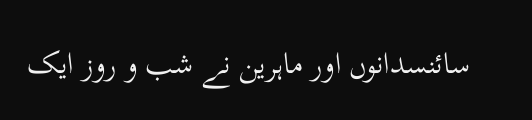سائنسدانوں اور ماہرین نے شب و روز ایک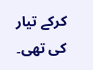کرکے تیار کی تھی۔